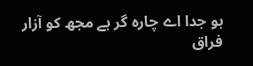ہو جدا اے چارہ گر ہے مجھ کو آزار فراق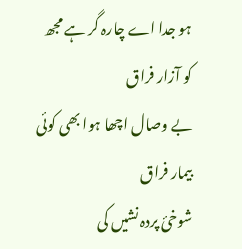ہو جدا اے چارہ گر ہے مجھ کو آزار فراق
بے وصال اچھا ہوا بھی کوئی بیمار فراق
شوخیٔ پردہ نشیں کی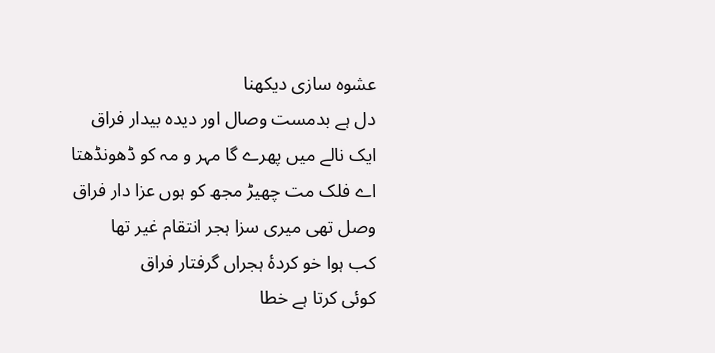عشوہ سازی دیکھنا
دل ہے بدمست وصال اور دیدہ بیدار فراق
ایک نالے میں پھرے گا مہر و مہ کو ڈھونڈھتا
اے فلک مت چھیڑ مجھ کو ہوں عزا دار فراق
وصل تھی میری سزا ہجر انتقام غیر تھا
کب ہوا خو کردۂ ہجراں گرفتار فراق
کوئی کرتا ہے خطا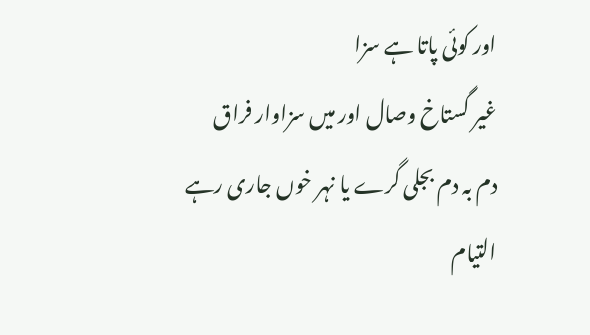اور کوئی پاتا ہے سزا
غیر گستاخ وصال اور میں سزاوار فراق
دم بہ دم بجلی گرے یا نہر خوں جاری رہے
التیام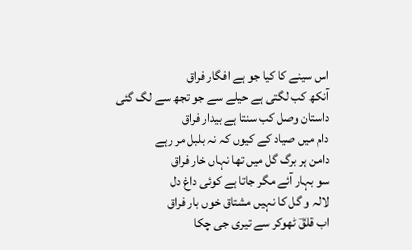اس سینے کا کیا جو ہے افگار فراق
آنکھ کب لگتی ہے حیلے سے جو تجھ سے لگ گئی
داستان وصل کب سنتا ہے بیدار فراق
دام میں صیاد کے کیوں کہ نہ بلبل مر رہے
دامن ہر برگ گل میں تھا نہاں خار فراق
سو بہار آئے مگر جاتا ہے کوئی داغ دل
لالہ و گل کا نہیں مشتاق خوں بار فراق
اب قلقؔ ٹھوکر سے تیری جی چکا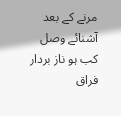مرنے کے بعد
آشنائے وصل کب ہو ناز بردار فراق